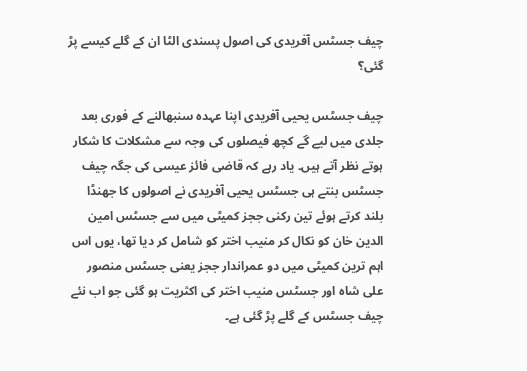چیف جسٹس آفریدی کی اصول پسندی الٹا ان کے گلے کیسے پڑ گئی؟

چیف جسٹس یحیی آفریدی اپنا عہدہ سنبھالنے کے فوری بعد جلدی میں لیے گے کچھ فیصلوں کی وجہ سے مشکلات کا شکار ہوتے نظر آتے ہیں۔ یاد رہے کہ قاضی فائز عیسی کی جگہ چیف جسٹس بنتے ہی جسٹس یحیی آفریدی نے اصولوں کا جھنڈا بلند کرتے ہوئے تین رکنی ججز کمیٹی میں سے جسٹس امین الدین خان کو نکال کر منیب اختر کو شامل کر دیا تھا، یوں اس اہم ترین کمیٹی میں دو عمراندار ججز یعنی جسٹس منصور علی شاہ اور جسٹس منیب اختر کی اکثریت ہو گئی جو اب نئے چیف جسٹس کے گلے پڑ گئی ہے۔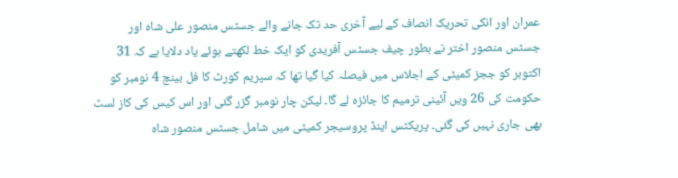عمران اور انکی تحریک انصاف کے لیے آخری حد تک جانے والے جسٹس منصور علی شاہ اور جسٹس منصور اختر نے بطور چیف جسٹس آفریدی کو ایک خط لکھتے ہوئے یاد دلایا ہے کہ 31 اکتوبر کو ججز کمیٹی کے اجلاس میں فیصلہ کیا گیا تھا کہ سپریم کورٹ کا فل بینچ 4 نومبر کو حکومت کی 26 ویں آئینی ترمیم کا جائزہ لے گا۔ لیکن چار نومبر گزر گئی اور اس کیس کی کاز لسٹ بھی جاری نہیں کی گئی۔ پریکٹس اینڈ پروسیجر کمیٹی میں شامل جسٹس منصور شاہ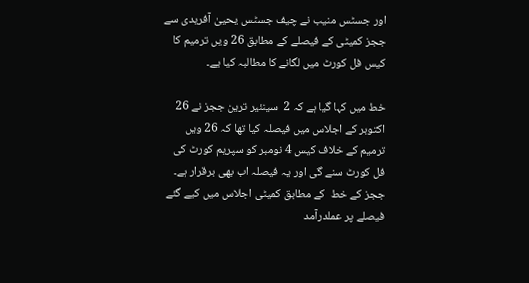اور جسٹس منیب نے چیف جسٹس یحییٰ آفریدی سے ججز کمیٹی کے فیصلے کے مطابق 26 ویں ترمیم کا کیس فل کورٹ میں لگانے کا مطالبہ کیا یے۔

خط میں کہا گیا ہے کہ 2  سینئیر ترین ججز نے 26 اکتوبر کے اجلاس میں فیصلہ کیا تھا کہ 26 ویں ترمیم کے خلاف کیس 4 نومبر کو سپریم کورٹ کی فل کورٹ سنے گی اور یہ فیصلہ اب بھی برقرار ہے۔ ججز کے خط  کے مطابق کمیٹی اجلاس میں کیے گئے فیصلے پر عملدرآمد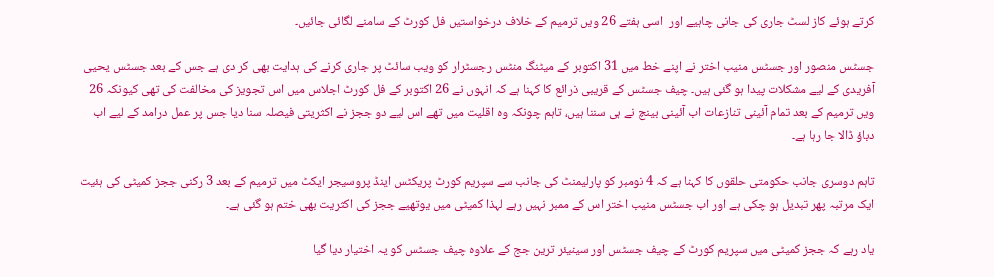کرتے ہوئے کاز لسٹ جاری کی جانی چاہیے اور  اسی ہفتے 26 ویں ترمیم کے خلاف درخواستیں فل کورٹ کے سامنے لگائی جائیں۔

جسٹس منصور اور جسٹس منیب اختر نے اپنے خط میں 31 اکتوبر کے میٹنگ منٹس رجسٹرار کو ویب سائٹ پر جاری کرنے کی ہدایت بھی کر دی ہے جس کے بعد جسٹس یحیی آفریدی کے لیے مشکلات پیدا ہو گئی ہیں۔ چیف جسٹس کے قریبی ذرائع کا کہنا ہے کہ انہوں نے 26 اکتوبر کے فل کورٹ اجلاس میں اس تجویز کی مخالفت کی تھی کیونکہ 26 ویں ترمیم کے بعد تمام آئینی تنازعات اب آئینی بینچ نے ہی سننا ہیں، تاہم چونکہ وہ اقلیت میں تھے اس لیے دو ججز نے اکثریتی فیصلہ سنا دیا جس پر عمل درامد کے لیے اب دباؤ ڈالا جا رہا ہے۔

تاہم دوسری جانب حکومتی حلقوں کا کہنا ہے کہ 4 نومبر کو پارلیمنٹ کی جانب سے سپریم کورٹ پریکٹس اینڈ پروسیجر ایکٹ میں ترمیم کے بعد 3 رکنی ججز کمیٹی کی ہئیت ایک مرتبہ پھر تبدیل ہو چکی ہے اور اب جسٹس منیب اختر اس کے ممبر نہیں رہے لہذا کمیٹی میں یوتھیے ججز کی اکثریت بھی ختم ہو گئی ہے۔

یاد رہے کہ ججز کمیٹی میں سپریم کورٹ کے چیف جسٹس اور سینیئر ترین جج کے علاوہ چیف جسٹس کو یہ اختیار دیا گیا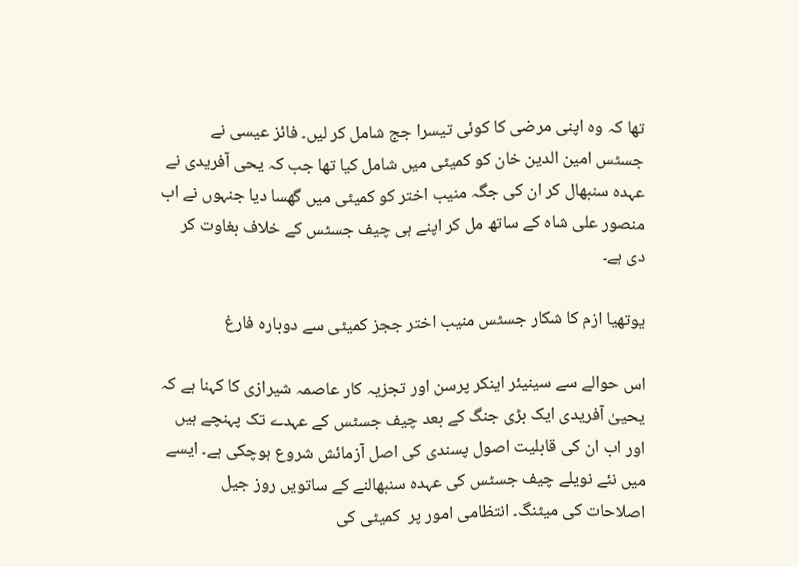تھا کہ وہ اپنی مرضی کا کوئی تیسرا جج شامل کر لیں۔ فائز عیسی نے جسٹس امین الدین خان کو کمیٹی میں شامل کیا تھا جب کہ یحی آفریدی نے عہدہ سنبھال کر ان کی جگہ منیب اختر کو کمیٹی میں گھسا دیا جنہوں نے اب منصور علی شاہ کے ساتھ مل کر اپنے ہی چیف جسٹس کے خلاف بغاوت کر دی ہے۔

یوتھیا ازم کا شکار جسٹس منیب اختر ججز کمیٹی سے دوبارہ فارغ

اس حوالے سے سینیئر اینکر پرسن اور تجزیہ کار عاصمہ شیرازی کا کہنا ہے کہ یحییٰ آفریدی ایک بڑی جنگ کے بعد چیف جسٹس کے عہدے تک پہنچے ہیں اور اب ان کی قابلیت اصول پسندی کی اصل آزمائش شروع ہوچکی ہے۔ ایسے میں نئے نویلے چیف جسٹس کی عہدہ سنبھالنے کے ساتویں روز جیل اصلاحات کی میٹنگ۔ انتظامی امور پر  کمیٹی کی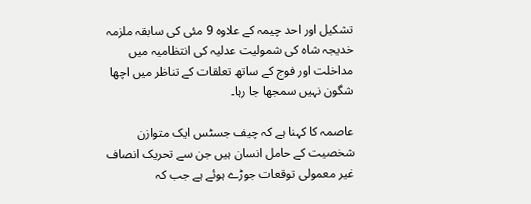تشکیل اور احد چیمہ کے علاوہ 9 مئی کی سابقہ ملزمہ خدیجہ شاہ کی شمولیت عدلیہ کی انتظامیہ میں مداخلت اور فوج کے ساتھ تعلقات کے تناظر میں اچھا شگون نہیں سمجھا جا رہا۔

عاصمہ کا کہنا ہے کہ چیف جسٹس ایک متوازن شخصیت کے حامل انسان ہیں جن سے تحریک انصاف غیر معمولی توقعات جوڑے ہوئے ہے جب کہ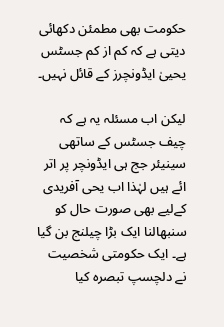حکومت بھی مطمئن دکھائی دیتی ہے کہ کم از کم جسٹس یحییٰ ایڈونچرز کے قائل نہیں۔

لیکن اب مسئلہ یہ ہے کہ چیف جسٹس کے ساتھی سینیئر جج ہی ایڈونچر پر اتر ائے ہیں لہٰذا اب یحی آفریدی کےلیے بھی صورت حال کو سنبھالنا ایک بڑا چیلنج بن گیا ہے۔ ایک حکومتی شخصیت نے دلچسپ تبصرہ کیا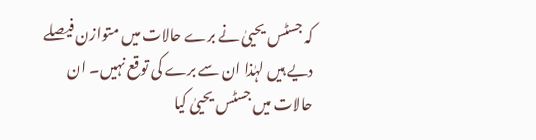کہ جسٹس یحییٰ نے برے حالات میں متوازن فیصلے دیے ہیں لہٰذا ان سے برے کی توقع نہیں۔ ان حالات میں جسٹس یحییٰ کیا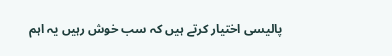پالیسی اختیار کرتے ہیں کہ سب خوش رہیں یہ اہم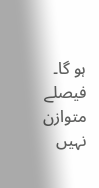ہو گا۔ فیصلے متوازن نہیں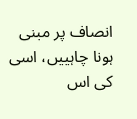انصاف پر مبنی ہونا چاہییں، اسی کی اس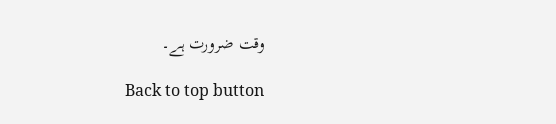وقت ضرورت ہے۔

Back to top button